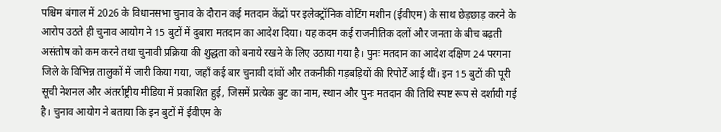पश्चिम बंगाल में 2026 के विधानसभा चुनाव के दौरान कई मतदान केंद्रों पर इलेक्ट्रॉनिक वोटिंग मशीन (ईवीएम) के साथ छेड़छाड़ करने के आरोप उठते ही चुनाव आयोग ने 15 बुटों में दुबारा मतदान का आदेश दिया। यह कदम कई राजनीतिक दलों और जनता के बीच बढ़ती असंतोष को कम करने तथा चुनावी प्रक्रिया की शुद्धता को बनाये रखने के लिए उठाया गया है। पुनः मतदान का आदेश दक्षिण 24 परगना जिले के विभिन्न तालुकों में जारी किया गया, जहाँ कई बार चुनावी दांवों और तकनीकी गड़बड़ियों की रिपोर्टें आई थीं। इन 15 बुटों की पूरी सूची नेशनल और अंतर्राष्ट्रीय मीडिया में प्रकाशित हुई, जिसमें प्रत्येक बुट का नाम, स्थान और पुनः मतदान की तिथि स्पष्ट रूप से दर्शायी गई है। चुनाव आयोग ने बताया कि इन बुटों में ईवीएम के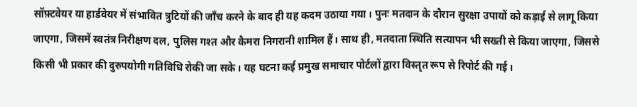सॉफ़्टवेयर या हार्डवेयर में संभावित त्रुटियों की जाँच करने के बाद ही यह कदम उठाया गया। पुनः मतदान के दौरान सुरक्षा उपायों को कड़ाई से लागू किया जाएगा, जिसमें स्वतंत्र निरीक्षण दल, पुलिस गश्त और कैमरा निगरानी शामिल हैं। साथ ही, मतदाता स्थिति सत्यापन भी सख्ती से किया जाएगा, जिससे किसी भी प्रकार की दुरुपयोगी गतिविधि रोकी जा सके। यह घटना कई प्रमुख समाचार पोर्टलों द्वारा विस्तृत रूप से रिपोर्ट की गई।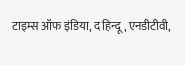टाइम्स ऑफ इंडिया, द हिन्दू, एनडीटीवी,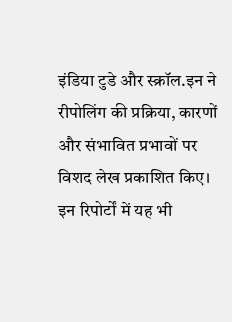इंडिया टुडे और स्क्रॉल.इन ने रीपोलिंग की प्रक्रिया, कारणों और संभावित प्रभावों पर विशद लेख प्रकाशित किए। इन रिपोर्टों में यह भी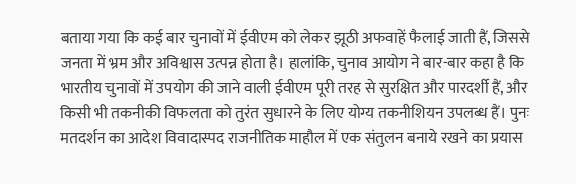बताया गया कि कई बार चुनावों में ईवीएम को लेकर झूठी अफवाहें फैलाई जाती हैं, जिससे जनता में भ्रम और अविश्वास उत्पन्न होता है। हालांकि, चुनाव आयोग ने बार-बार कहा है कि भारतीय चुनावों में उपयोग की जाने वाली ईवीएम पूरी तरह से सुरक्षित और पारदर्शी हैं, और किसी भी तकनीकी विफलता को तुरंत सुधारने के लिए योग्य तकनीशियन उपलब्ध हैं। पुनः मतदर्शन का आदेश विवादास्पद राजनीतिक माहौल में एक संतुलन बनाये रखने का प्रयास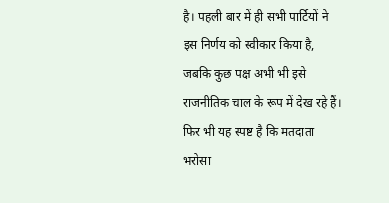है। पहली बार में ही सभी पार्टियों ने इस निर्णय को स्वीकार किया है, जबकि कुछ पक्ष अभी भी इसे राजनीतिक चाल के रूप में देख रहे हैं। फिर भी यह स्पष्ट है कि मतदाता भरोसा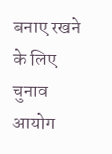बनाए रखने के लिए चुनाव आयोग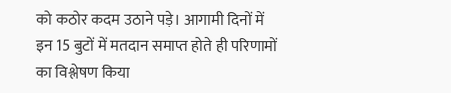को कठोर कदम उठाने पड़े। आगामी दिनों में इन 15 बुटों में मतदान समाप्त होते ही परिणामों का विश्लेषण किया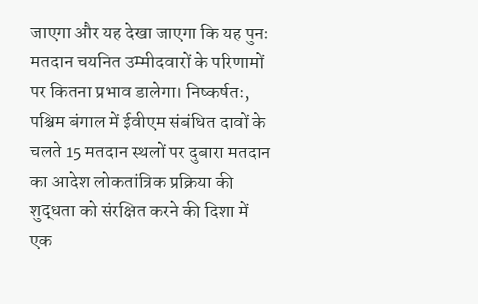जाएगा और यह देखा जाएगा कि यह पुनः मतदान चयनित उम्मीदवारों के परिणामों पर कितना प्रभाव डालेगा। निष्कर्षतः, पश्चिम बंगाल में ईवीएम संबंधित दावों के चलते 15 मतदान स्थलों पर दुबारा मतदान का आदेश लोकतांत्रिक प्रक्रिया की शुद्धता को संरक्षित करने की दिशा में एक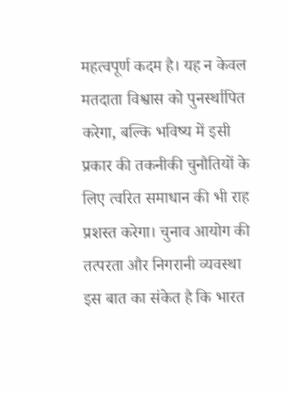महत्वपूर्ण कदम है। यह न केवल मतदाता विश्वास को पुनर्स्थापित करेगा, बल्कि भविष्य में इसी प्रकार की तकनीकी चुनौतियों के लिए त्वरित समाधान की भी राह प्रशस्त करेगा। चुनाव आयोग की तत्परता और निगरानी व्यवस्था इस बात का संकेत है कि भारत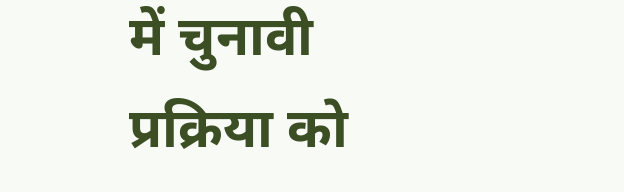में चुनावी प्रक्रिया को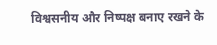विश्वसनीय और निष्पक्ष बनाए रखने के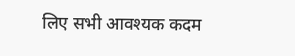लिए सभी आवश्यक कदम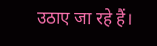उठाए जा रहे हैं।